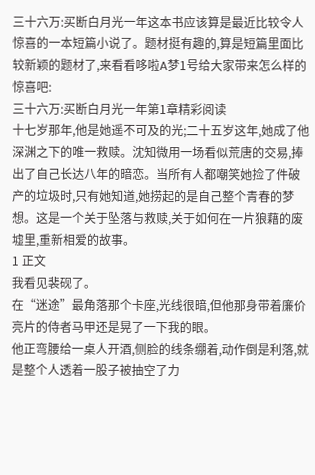三十六万:买断白月光一年这本书应该算是最近比较令人惊喜的一本短篇小说了。题材挺有趣的,算是短篇里面比较新颖的题材了,来看看哆啦A梦1号给大家带来怎么样的惊喜吧:
三十六万:买断白月光一年第1章精彩阅读
十七岁那年,他是她遥不可及的光;二十五岁这年,她成了他深渊之下的唯一救赎。沈知微用一场看似荒唐的交易,捧出了自己长达八年的暗恋。当所有人都嘲笑她捡了件破产的垃圾时,只有她知道,她捞起的是自己整个青春的梦想。这是一个关于坠落与救赎,关于如何在一片狼藉的废墟里,重新相爱的故事。
1 正文
我看见裴砚了。
在“迷途”最角落那个卡座,光线很暗,但他那身带着廉价亮片的侍者马甲还是晃了一下我的眼。
他正弯腰给一桌人开酒,侧脸的线条绷着,动作倒是利落,就是整个人透着一股子被抽空了力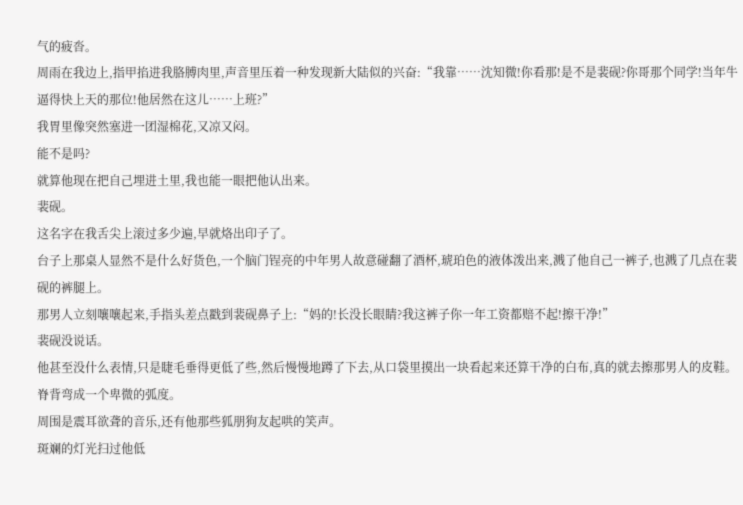气的疲沓。
周雨在我边上,指甲掐进我胳膊肉里,声音里压着一种发现新大陆似的兴奋:“我靠……沈知微!你看那!是不是裴砚?你哥那个同学!当年牛逼得快上天的那位!他居然在这儿……上班?”
我胃里像突然塞进一团湿棉花,又凉又闷。
能不是吗?
就算他现在把自己埋进土里,我也能一眼把他认出来。
裴砚。
这名字在我舌尖上滚过多少遍,早就烙出印子了。
台子上那桌人显然不是什么好货色,一个脑门锃亮的中年男人故意碰翻了酒杯,琥珀色的液体泼出来,溅了他自己一裤子,也溅了几点在裴砚的裤腿上。
那男人立刻嚷嚷起来,手指头差点戳到裴砚鼻子上:“妈的!长没长眼睛?我这裤子你一年工资都赔不起!擦干净!”
裴砚没说话。
他甚至没什么表情,只是睫毛垂得更低了些,然后慢慢地蹲了下去,从口袋里摸出一块看起来还算干净的白布,真的就去擦那男人的皮鞋。
脊背弯成一个卑微的弧度。
周围是震耳欲聋的音乐,还有他那些狐朋狗友起哄的笑声。
斑斓的灯光扫过他低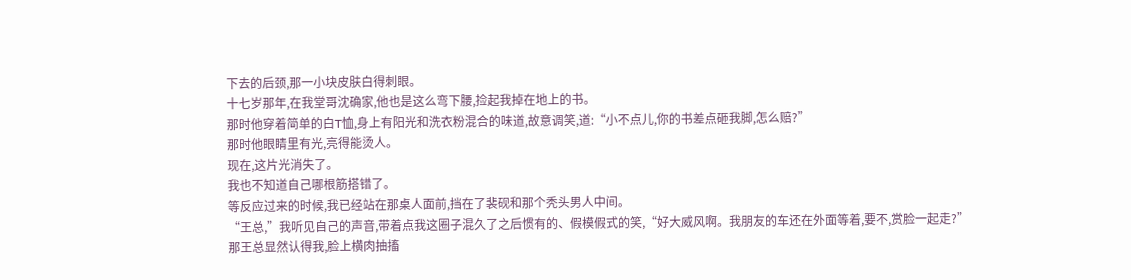下去的后颈,那一小块皮肤白得刺眼。
十七岁那年,在我堂哥沈确家,他也是这么弯下腰,捡起我掉在地上的书。
那时他穿着简单的白T恤,身上有阳光和洗衣粉混合的味道,故意调笑,道:“小不点儿,你的书差点砸我脚,怎么赔?”
那时他眼睛里有光,亮得能烫人。
现在,这片光消失了。
我也不知道自己哪根筋搭错了。
等反应过来的时候,我已经站在那桌人面前,挡在了裴砚和那个秃头男人中间。
“王总,”我听见自己的声音,带着点我这圈子混久了之后惯有的、假模假式的笑,“好大威风啊。我朋友的车还在外面等着,要不,赏脸一起走?”
那王总显然认得我,脸上横肉抽搐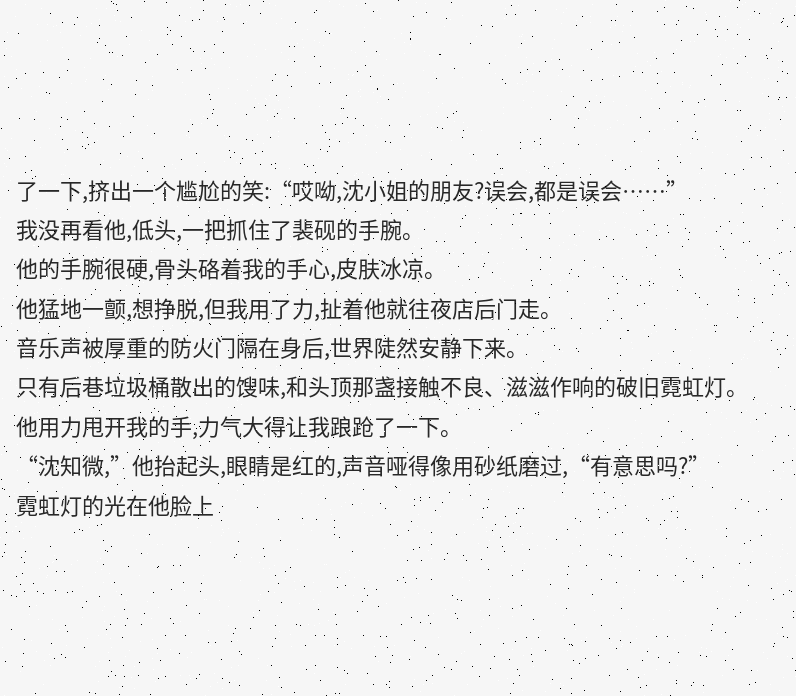了一下,挤出一个尴尬的笑:“哎呦,沈小姐的朋友?误会,都是误会……”
我没再看他,低头,一把抓住了裴砚的手腕。
他的手腕很硬,骨头硌着我的手心,皮肤冰凉。
他猛地一颤,想挣脱,但我用了力,扯着他就往夜店后门走。
音乐声被厚重的防火门隔在身后,世界陡然安静下来。
只有后巷垃圾桶散出的馊味,和头顶那盏接触不良、滋滋作响的破旧霓虹灯。
他用力甩开我的手,力气大得让我踉跄了一下。
“沈知微,”他抬起头,眼睛是红的,声音哑得像用砂纸磨过,“有意思吗?”
霓虹灯的光在他脸上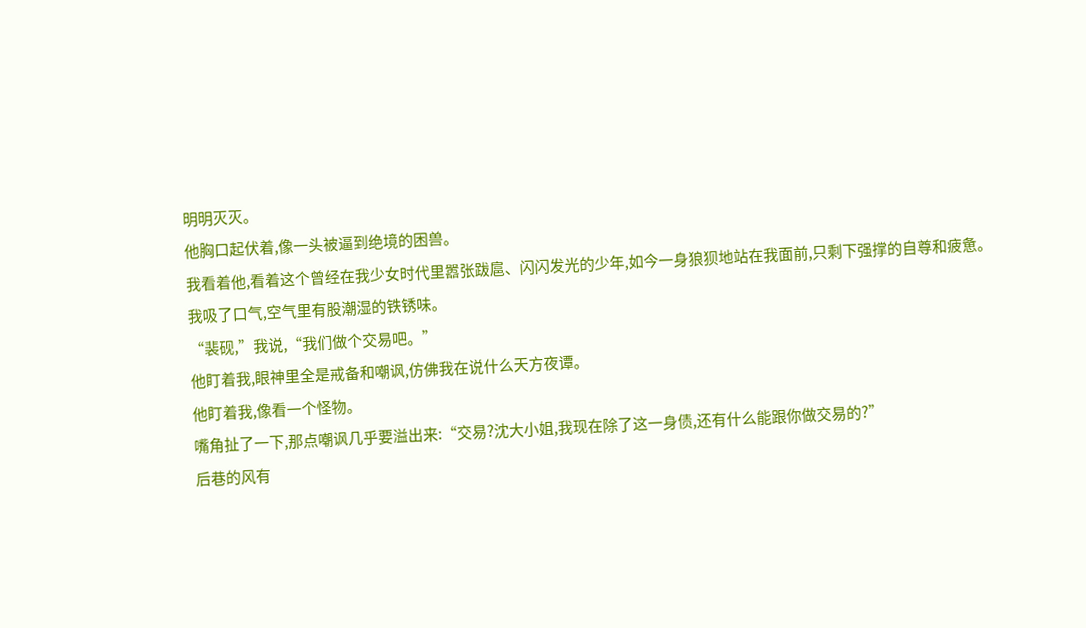明明灭灭。
他胸口起伏着,像一头被逼到绝境的困兽。
我看着他,看着这个曾经在我少女时代里嚣张跋扈、闪闪发光的少年,如今一身狼狈地站在我面前,只剩下强撑的自尊和疲惫。
我吸了口气,空气里有股潮湿的铁锈味。
“裴砚,”我说,“我们做个交易吧。”
他盯着我,眼神里全是戒备和嘲讽,仿佛我在说什么天方夜谭。
他盯着我,像看一个怪物。
嘴角扯了一下,那点嘲讽几乎要溢出来:“交易?沈大小姐,我现在除了这一身债,还有什么能跟你做交易的?”
后巷的风有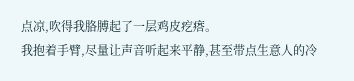点凉,吹得我胳膊起了一层鸡皮疙瘩。
我抱着手臂,尽量让声音听起来平静,甚至带点生意人的冷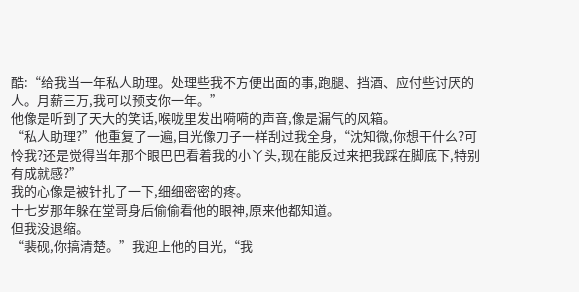酷:“给我当一年私人助理。处理些我不方便出面的事,跑腿、挡酒、应付些讨厌的人。月薪三万,我可以预支你一年。”
他像是听到了天大的笑话,喉咙里发出嗬嗬的声音,像是漏气的风箱。
“私人助理?”他重复了一遍,目光像刀子一样刮过我全身,“沈知微,你想干什么?可怜我?还是觉得当年那个眼巴巴看着我的小丫头,现在能反过来把我踩在脚底下,特别有成就感?”
我的心像是被针扎了一下,细细密密的疼。
十七岁那年躲在堂哥身后偷偷看他的眼神,原来他都知道。
但我没退缩。
“裴砚,你搞清楚。”我迎上他的目光,“我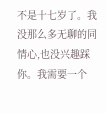不是十七岁了。我没那么多无聊的同情心,也没兴趣踩你。我需要一个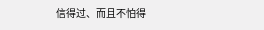信得过、而且不怕得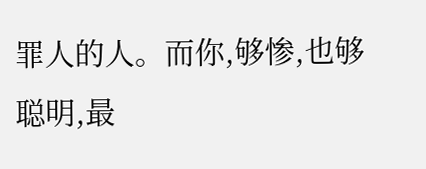罪人的人。而你,够惨,也够聪明,最